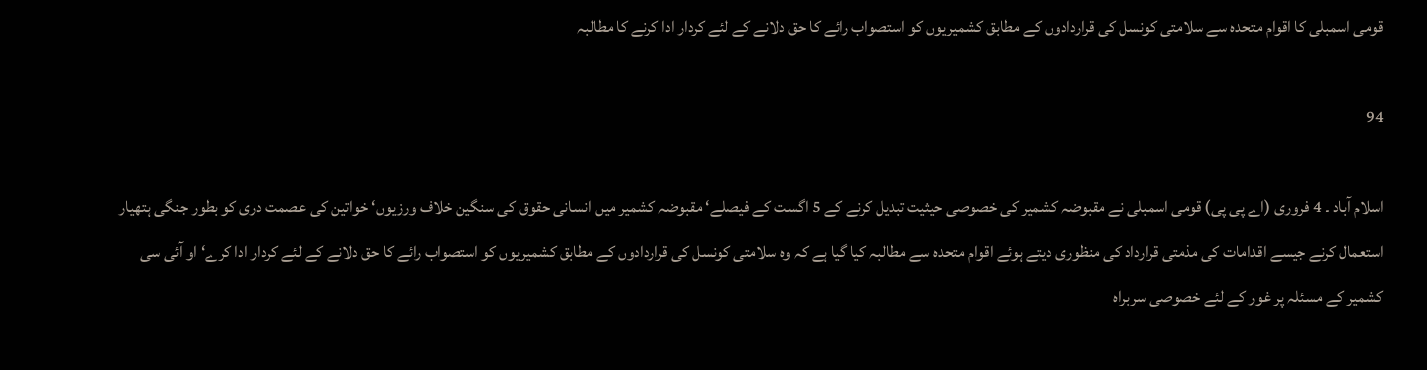قومی اسمبلی کا اقوام متحدہ سے سلامتی کونسل کی قراردادوں کے مطابق کشمیریوں کو استصواب رائے کا حق دلانے کے لئے کردار ادا کرنے کا مطالبہ

94

اسلام آباد ۔ 4 فروری (اے پی پی) قومی اسمبلی نے مقبوضہ کشمیر کی خصوصی حیثیت تبدیل کرنے کے 5 اگست کے فیصلے‘ مقبوضہ کشمیر میں انسانی حقوق کی سنگین خلاف ورزیوں‘ خواتین کی عصمت دری کو بطور جنگی ہتھیار استعمال کرنے جیسے اقدامات کی مذمتی قرارداد کی منظوری دیتے ہوئے اقوام متحدہ سے مطالبہ کیا گیا ہے کہ وہ سلامتی کونسل کی قراردادوں کے مطابق کشمیریوں کو استصواب رائے کا حق دلانے کے لئے کردار ادا کرے‘ او آئی سی کشمیر کے مسئلہ پر غور کے لئے خصوصی سربراہ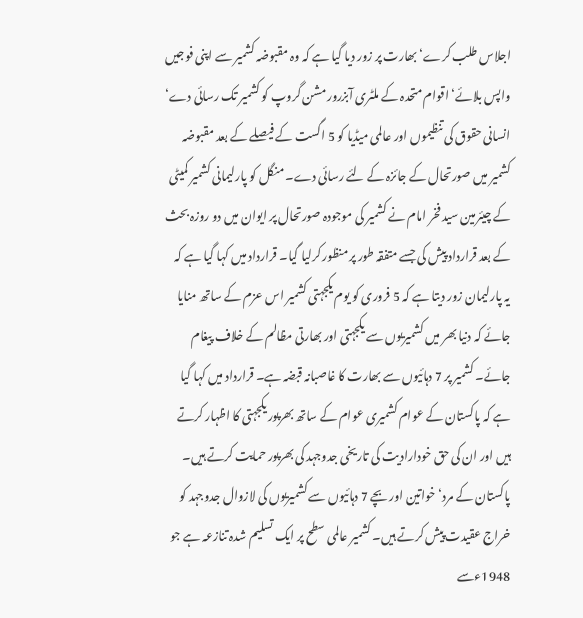اجلاس طلب کرے‘ بھارت پر زور دیا گیا ہے کہ وہ مقبوضہ کشمیر سے اپنی فوجیں واپس بلائے‘ اقوام متحدہ کے ملٹری آبزرور مشن گروپ کو کشمیر تک رسائی دے‘ انسانی حقوق کی تنظیموں اور عالمی میڈیا کو 5 اگست کے فیصلے کے بعد مقبوضہ کشمیر میں صورتحال کے جائزہ کے لئے رسائی دے۔ منگل کو پارلیمانی کشمیر کمیٹی کے چیئرمین سید فخر امام نے کشمیر کی موجودہ صورتحال پر ایوان میں دو روزہ بحث کے بعد قرارداد پیش کی جسے متفقہ طور پر منظور کرلیا گیا۔ قرارداد میں کہا گیا ہے کہ یہ پارلیمان زور دیتا ہے کہ 5 فروری کو یوم یکجہتی کشمیر اس عزم کے ساتھ منایا جائے کہ دنیا بھر میں کشمیریوں سے یکجہتی اور بھارتی مظالم کے خلاف پیغام جائے۔ کشمیر پر 7 دہائیوں سے بھارت کا غاصبانہ قبضہ ہے۔ قرارداد میں کہا گیا ہے کہ پاکستان کے عوام کشمیری عوام کے ساتھ بھرپور یکجہتی کا اظہار کرتے ہیں اور ان کی حق خودارادیت کی تاریخی جدوجہد کی بھرپور حمایت کرتے ہیں۔ پاکستان کے مرد‘ خواتین اور بچے 7 دہائیوں سے کشمیریوں کی لازوال جدوجہد کو خراج عقیدت پیش کرتے ہیں۔ کشمیر عالمی سطح پر ایک تسلیم شدہ تنازعہ ہے جو 1948ءسے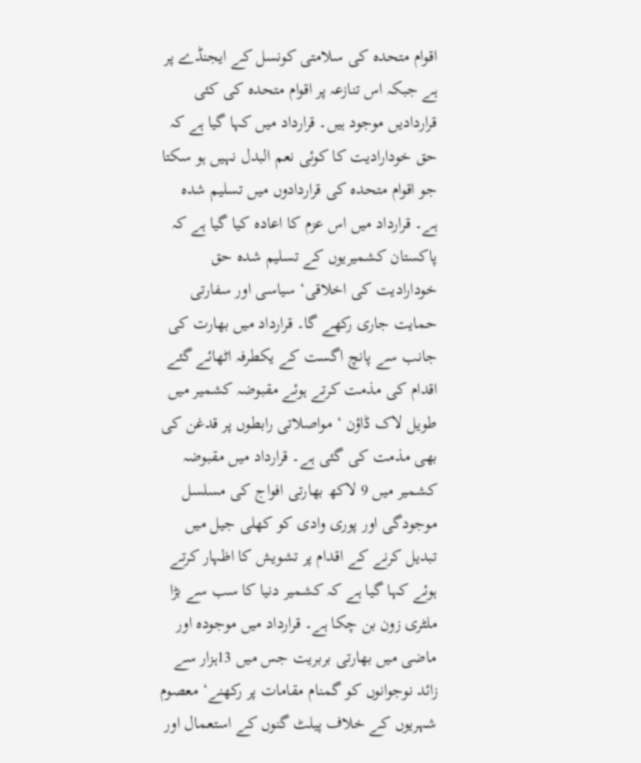اقوام متحدہ کی سلامتی کونسل کے ایجنڈے پر ہے جبکہ اس تنازعہ پر اقوام متحدہ کی کئی قراردادیں موجود ہیں۔ قرارداد میں کہا گیا ہے کہ حق خودارادیت کا کوئی نعم البدل نہیں ہو سکتا جو اقوام متحدہ کی قراردادوں میں تسلیم شدہ ہے۔ قرارداد میں اس عزم کا اعادہ کیا گیا ہے کہ پاکستان کشمیریوں کے تسلیم شدہ حق خودارادیت کی اخلاقی‘ سیاسی اور سفارتی حمایت جاری رکھے گا۔ قرارداد میں بھارت کی جانب سے پانچ اگست کے یکطرفہ اٹھائے گئے اقدام کی مذمت کرتے ہوئے مقبوضہ کشمیر میں طویل لاک ڈاؤن ‘ مواصلاتی رابطوں پر قدغن کی بھی مذمت کی گئی ہے۔ قرارداد میں مقبوضہ کشمیر میں 9 لاکھ بھارتی افواج کی مسلسل موجودگی اور پوری وادی کو کھلی جیل میں تبدیل کرنے کے اقدام پر تشویش کا اظہار کرتے ہوئے کہا گیا ہے کہ کشمیر دنیا کا سب سے بڑا ملٹری زون بن چکا ہے۔ قرارداد میں موجودہ اور ماضی میں بھارتی بربریت جس میں 13ہزار سے زائد نوجوانوں کو گمنام مقامات پر رکھنے‘ معصوم شہریوں کے خلاف پیلٹ گنوں کے استعمال اور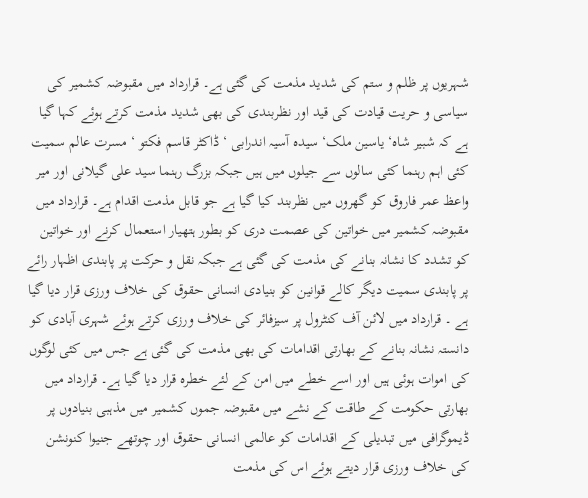شہریوں پر ظلم و ستم کی شدید مذمت کی گئی ہے۔ قرارداد میں مقبوضہ کشمیر کی سیاسی و حریت قیادت کی قید اور نظربندی کی بھی شدید مذمت کرتے ہوئے کہا گیا ہے کہ شبیر شاہ‘ یاسین ملک‘ سیدہ آسیہ اندرابی ‘ ڈاکٹر قاسم فکتو ‘ مسرت عالم سمیت کئی اہم رہنما کئی سالوں سے جیلوں میں ہیں جبکہ بزرگ رہنما سید علی گیلانی اور میر واعظ عمر فاروق کو گھروں میں نظربند کیا گیا ہے جو قابل مذمت اقدام ہے۔ قرارداد میں مقبوضہ کشمیر میں خواتین کی عصمت دری کو بطور ہتھیار استعمال کرنے اور خواتین کو تشدد کا نشانہ بنانے کی مذمت کی گئی ہے جبکہ نقل و حرکت پر پابندی اظہار رائے پر پابندی سمیت دیگر کالے قوانین کو بنیادی انسانی حقوق کی خلاف ورزی قرار دیا گیا ہے ۔ قرارداد میں لائن آف کنٹرول پر سیزفائر کی خلاف ورزی کرتے ہوئے شہری آبادی کو دانستہ نشانہ بنانے کے بھارتی اقدامات کی بھی مذمت کی گئی ہے جس میں کئی لوگوں کی اموات ہوئی ہیں اور اسے خطے میں امن کے لئے خطرہ قرار دیا گیا ہے۔ قرارداد میں بھارتی حکومت کے طاقت کے نشے میں مقبوضہ جموں کشمیر میں مذہبی بنیادوں پر ڈیموگرافی میں تبدیلی کے اقدامات کو عالمی انسانی حقوق اور چوتھے جنیوا کنونشن کی خلاف ورزی قرار دیتے ہوئے اس کی مذمت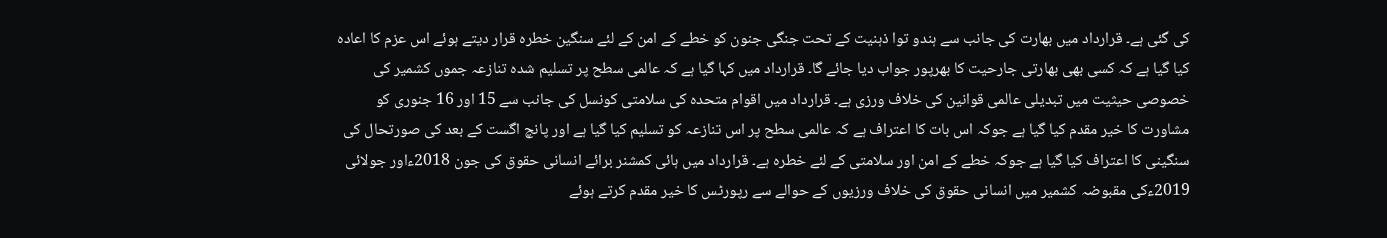کی گئی ہے۔ قرارداد میں بھارت کی جانب سے ہندو توا ذہنیت کے تحت جنگی جنون کو خطے کے امن کے لئے سنگین خطرہ قرار دیتے ہوئے اس عزم کا اعادہ کیا گیا ہے کہ کسی بھی بھارتی جارحیت کا بھرپور جواب دیا جائے گا۔ قرارداد میں کہا گیا ہے کہ عالمی سطح پر تسلیم شدہ تنازعہ جموں کشمیر کی خصوصی حیثیت میں تبدیلی عالمی قوانین کی خلاف ورزی ہے۔ قرارداد میں اقوام متحدہ کی سلامتی کونسل کی جانب سے 15 اور 16 جنوری کو مشاورت کا خیر مقدم کیا گیا ہے جوکہ اس بات کا اعتراف ہے کہ عالمی سطح پر اس تنازعہ کو تسلیم کیا گیا ہے اور پانچ اگست کے بعد کی صورتحال کی سنگینی کا اعتراف کیا گیا ہے جوکہ خطے کے امن اور سلامتی کے لئے خطرہ ہے۔ قرارداد میں ہائی کمشنر برائے انسانی حقوق کی جون 2018ءاور جولائی 2019ءکی مقبوضہ کشمیر میں انسانی حقوق کی خلاف ورزیوں کے حوالے سے رپورٹس کا خیر مقدم کرتے ہوئے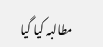مطالبہ کیا گیا